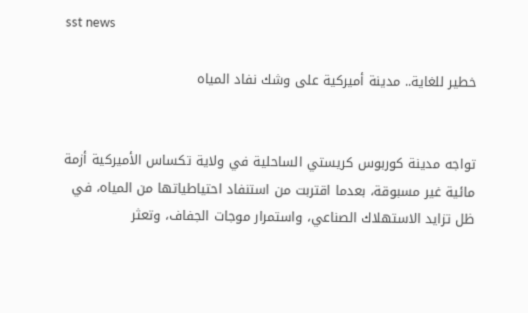sst news

خطير للغاية.. مدينة أميركية على وشك نفاد المياه


تواجه مدينة كوربوس كريستي الساحلية في ولاية تكساس الأميركية أزمة مائية غير مسبوقة، بعدما اقتربت من استنفاد احتياطياتها من المياه، في ظل تزايد الاستهلاك الصناعي، واستمرار موجات الجفاف، وتعثر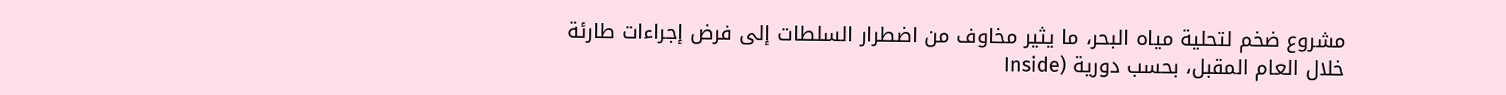مشروع ضخم لتحلية مياه البحر، ما يثير مخاوف من اضطرار السلطات إلى فرض إجراءات طارئة خلال العام المقبل، بحسب دورية (Inside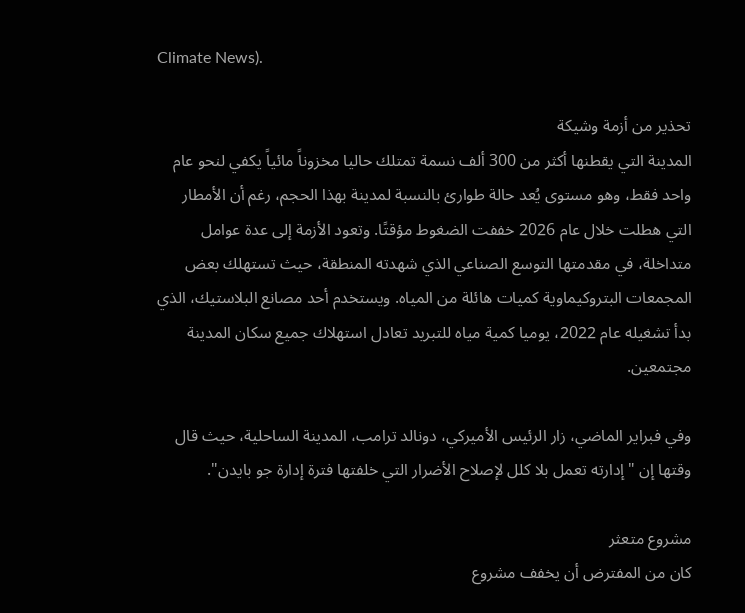Climate News).

تحذير من أزمة وشيكة
المدينة التي يقطنها أكثر من 300 ألف نسمة تمتلك حاليا مخزوناً مائياً يكفي لنحو عام واحد فقط، وهو مستوى يُعد حالة طوارئ بالنسبة لمدينة بهذا الحجم، رغم أن الأمطار التي هطلت خلال عام 2026 خففت الضغوط مؤقتًا. وتعود الأزمة إلى عدة عوامل متداخلة، في مقدمتها التوسع الصناعي الذي شهدته المنطقة، حيث تستهلك بعض المجمعات البتروكيماوية كميات هائلة من المياه. ويستخدم أحد مصانع البلاستيك، الذي بدأ تشغيله عام 2022، يوميا كمية مياه للتبريد تعادل استهلاك جميع سكان المدينة مجتمعين.

وفي فبراير الماضي، زار الرئيس الأميركي، دونالد ترامب، المدينة الساحلية، حيث قال وقتها إن "إدارته تعمل بلا كلل لإصلاح الأضرار التي خلفتها فترة إدارة جو بايدن".

مشروع متعثر
كان من المفترض أن يخفف مشروع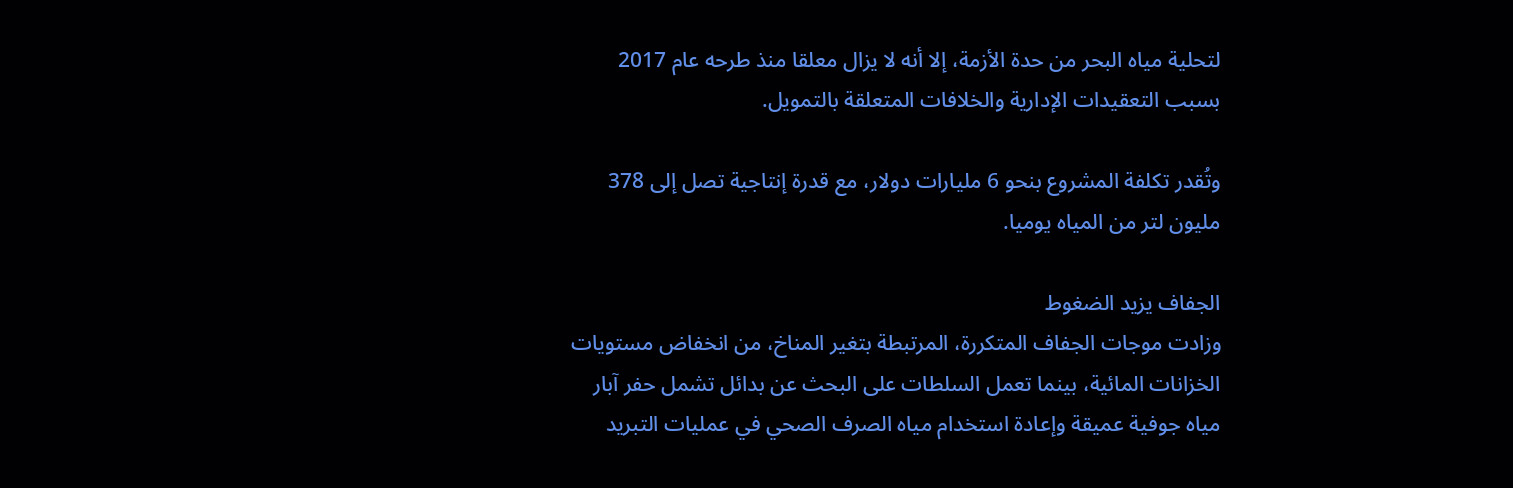لتحلية مياه البحر من حدة الأزمة، إلا أنه لا يزال معلقا منذ طرحه عام 2017 بسبب التعقيدات الإدارية والخلافات المتعلقة بالتمويل.

وتُقدر تكلفة المشروع بنحو 6 مليارات دولار، مع قدرة إنتاجية تصل إلى 378 مليون لتر من المياه يوميا.

الجفاف يزيد الضغوط
وزادت موجات الجفاف المتكررة، المرتبطة بتغير المناخ، من انخفاض مستويات الخزانات المائية، بينما تعمل السلطات على البحث عن بدائل تشمل حفر آبار مياه جوفية عميقة وإعادة استخدام مياه الصرف الصحي في عمليات التبريد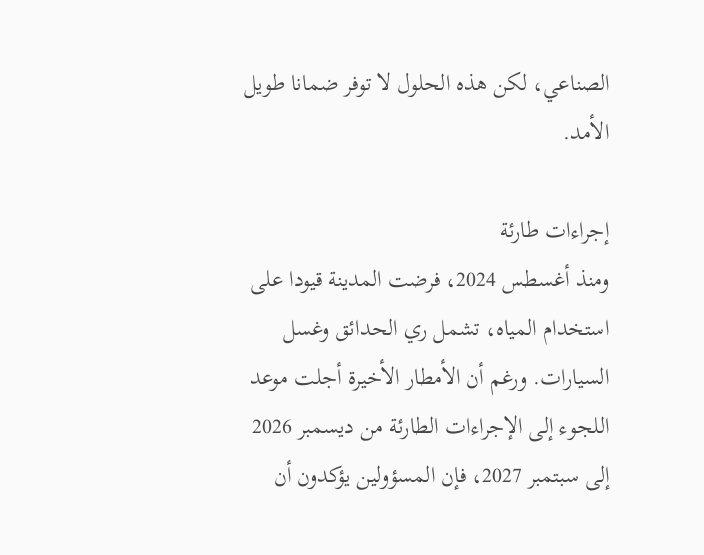الصناعي، لكن هذه الحلول لا توفر ضمانا طويل الأمد.

إجراءات طارئة
ومنذ أغسطس 2024، فرضت المدينة قيودا على استخدام المياه، تشمل ري الحدائق وغسل السيارات. ورغم أن الأمطار الأخيرة أجلت موعد اللجوء إلى الإجراءات الطارئة من ديسمبر 2026 إلى سبتمبر 2027، فإن المسؤولين يؤكدون أن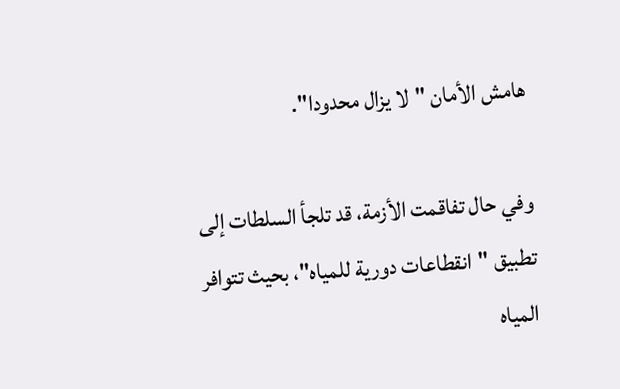هامش الأمان "لا يزال محدودا".

وفي حال تفاقمت الأزمة، قد تلجأ السلطات إلى تطبيق "انقطاعات دورية للمياه"، بحيث تتوافر المياه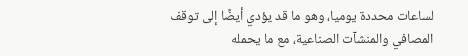لساعات محددة يوميا، وهو ما قد يؤدي أيضًا إلى توقف المصافي والمنشآت الصناعية، مع ما يحمله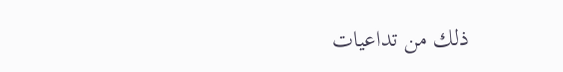ذلك من تداعيات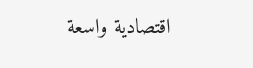اقتصادية واسعة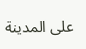على المدينة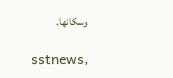وسكانها.

sstnews,